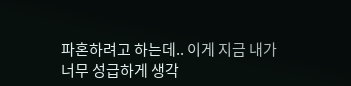파혼하려고 하는데.. 이게 지금 내가 너무 성급하게 생각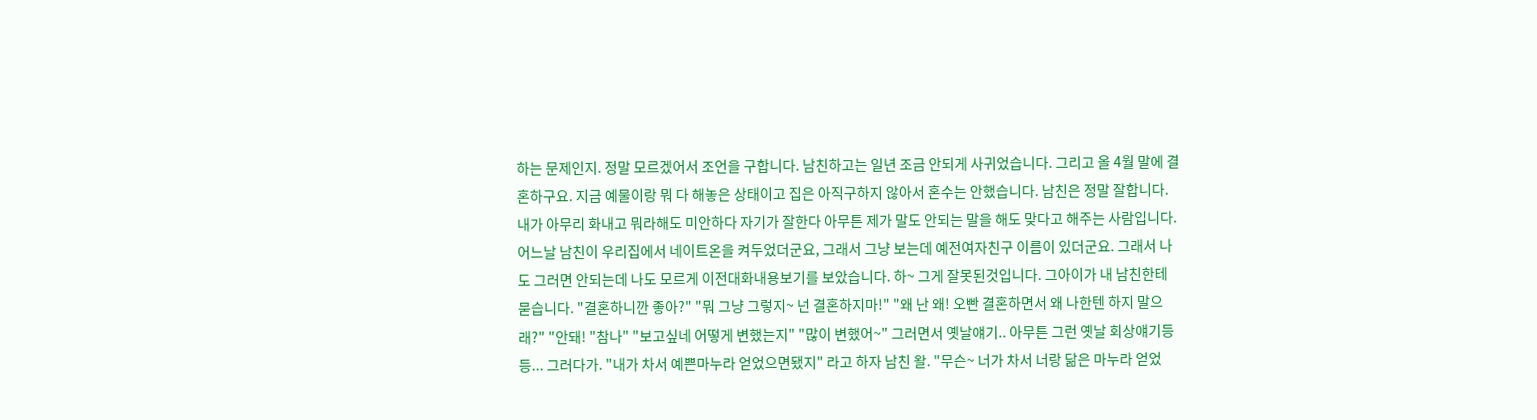하는 문제인지. 정말 모르겠어서 조언을 구합니다. 남친하고는 일년 조금 안되게 사귀었습니다. 그리고 올 4월 말에 결혼하구요. 지금 예물이랑 뭐 다 해놓은 상태이고 집은 아직구하지 않아서 혼수는 안했습니다. 남친은 정말 잘합니다. 내가 아무리 화내고 뭐라해도 미안하다 자기가 잘한다 아무튼 제가 말도 안되는 말을 해도 맞다고 해주는 사람입니다. 어느날 남친이 우리집에서 네이트온을 켜두었더군요, 그래서 그냥 보는데 예전여자친구 이름이 있더군요. 그래서 나도 그러면 안되는데 나도 모르게 이전대화내용보기를 보았습니다. 하~ 그게 잘못된것입니다. 그아이가 내 남친한테 묻습니다. "결혼하니깐 좋아?" "뭐 그냥 그렇지~ 넌 결혼하지마!" "왜 난 왜! 오빤 결혼하면서 왜 나한텐 하지 말으래?" "안돼! "참나" "보고싶네 어떻게 변했는지" "많이 변했어~" 그러면서 옛날얘기.. 아무튼 그런 옛날 회상얘기등등... 그러다가. "내가 차서 예쁜마누라 얻었으면됐지" 라고 하자 남친 왈. "무슨~ 너가 차서 너랑 닮은 마누라 얻었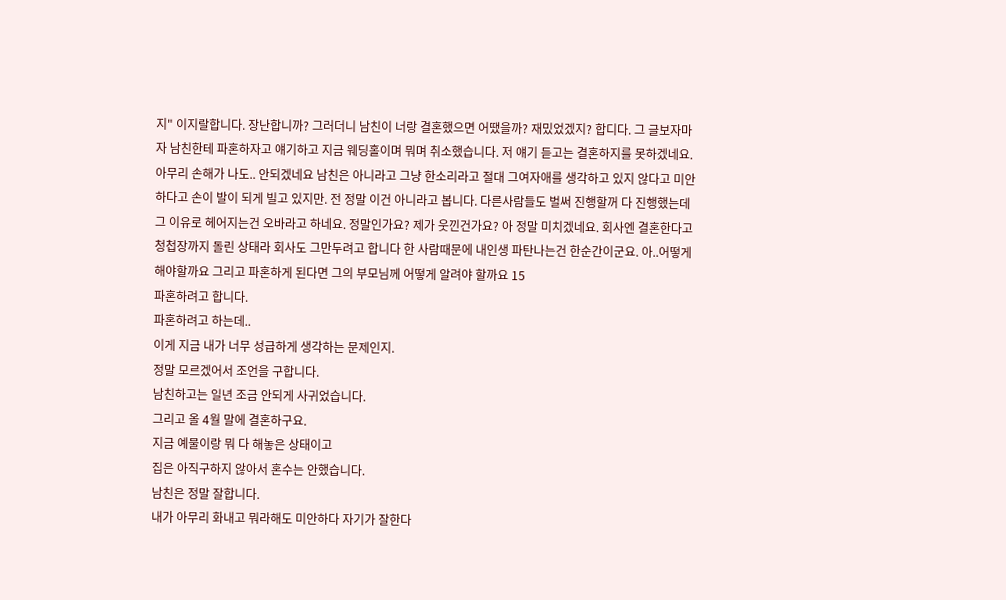지" 이지랄합니다. 장난합니까? 그러더니 남친이 너랑 결혼했으면 어땠을까? 재밌었겠지? 합디다. 그 글보자마자 남친한테 파혼하자고 얘기하고 지금 웨딩홀이며 뭐며 취소했습니다. 저 얘기 듣고는 결혼하지를 못하겠네요. 아무리 손해가 나도.. 안되겠네요 남친은 아니라고 그냥 한소리라고 절대 그여자애를 생각하고 있지 않다고 미안하다고 손이 발이 되게 빌고 있지만. 전 정말 이건 아니라고 봅니다. 다른사람들도 벌써 진행할꺼 다 진행했는데 그 이유로 헤어지는건 오바라고 하네요. 정말인가요? 제가 웃낀건가요? 아 정말 미치겠네요. 회사엔 결혼한다고 청첩장까지 돌린 상태라 회사도 그만두려고 합니다 한 사람때문에 내인생 파탄나는건 한순간이군요. 아..어떻게 해야할까요 그리고 파혼하게 된다면 그의 부모님께 어떻게 알려야 할까요 15
파혼하려고 합니다.
파혼하려고 하는데..
이게 지금 내가 너무 성급하게 생각하는 문제인지.
정말 모르겠어서 조언을 구합니다.
남친하고는 일년 조금 안되게 사귀었습니다.
그리고 올 4월 말에 결혼하구요.
지금 예물이랑 뭐 다 해놓은 상태이고
집은 아직구하지 않아서 혼수는 안했습니다.
남친은 정말 잘합니다.
내가 아무리 화내고 뭐라해도 미안하다 자기가 잘한다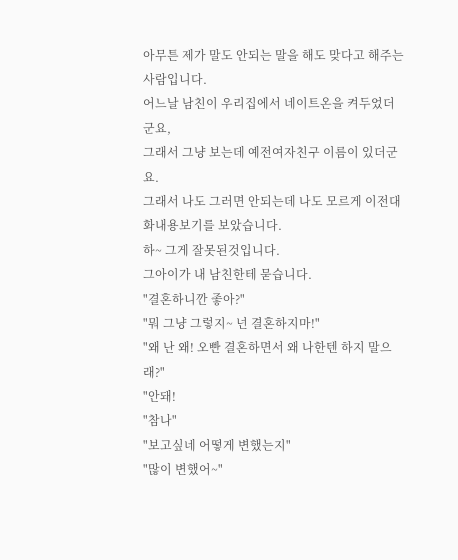아무튼 제가 말도 안되는 말을 해도 맞다고 해주는 사람입니다.
어느날 남친이 우리집에서 네이트온을 켜두었더군요,
그래서 그냥 보는데 예전여자친구 이름이 있더군요.
그래서 나도 그러면 안되는데 나도 모르게 이전대화내용보기를 보았습니다.
하~ 그게 잘못된것입니다.
그아이가 내 남친한테 묻습니다.
"결혼하니깐 좋아?"
"뭐 그냥 그렇지~ 넌 결혼하지마!"
"왜 난 왜! 오빤 결혼하면서 왜 나한텐 하지 말으래?"
"안돼!
"참나"
"보고싶네 어떻게 변했는지"
"많이 변했어~"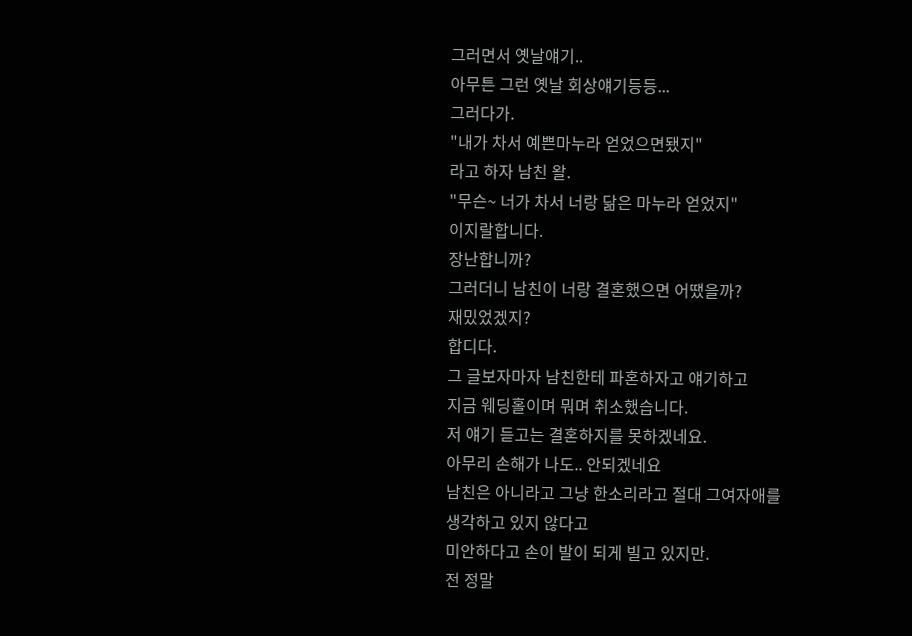그러면서 옛날얘기..
아무튼 그런 옛날 회상얘기등등...
그러다가.
"내가 차서 예쁜마누라 얻었으면됐지"
라고 하자 남친 왈.
"무슨~ 너가 차서 너랑 닮은 마누라 얻었지"
이지랄합니다.
장난합니까?
그러더니 남친이 너랑 결혼했으면 어땠을까?
재밌었겠지?
합디다.
그 글보자마자 남친한테 파혼하자고 얘기하고
지금 웨딩홀이며 뭐며 취소했습니다.
저 얘기 듣고는 결혼하지를 못하겠네요.
아무리 손해가 나도.. 안되겠네요
남친은 아니라고 그냥 한소리라고 절대 그여자애를
생각하고 있지 않다고
미안하다고 손이 발이 되게 빌고 있지만.
전 정말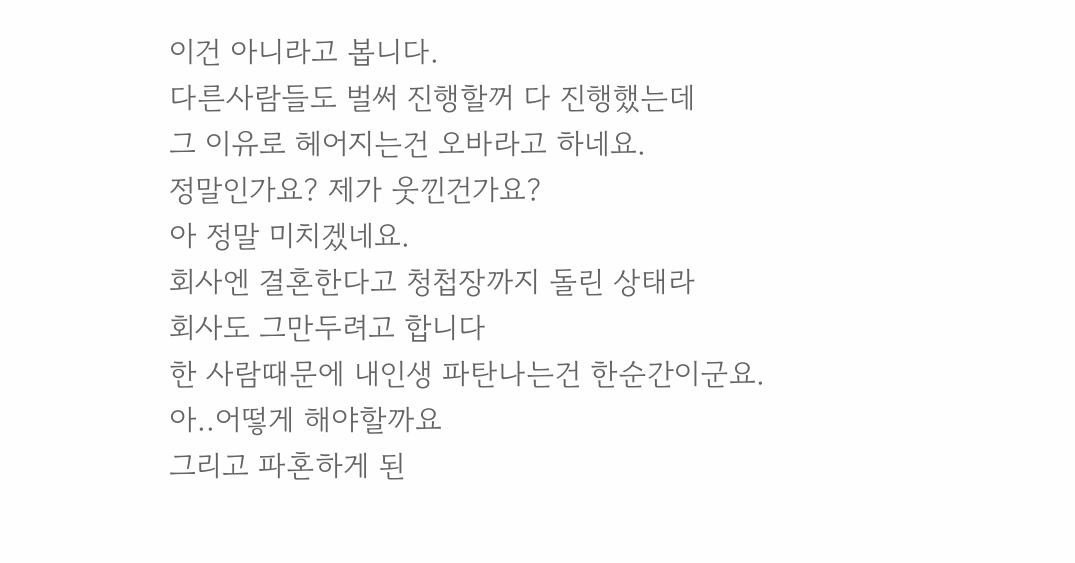이건 아니라고 봅니다.
다른사람들도 벌써 진행할꺼 다 진행했는데
그 이유로 헤어지는건 오바라고 하네요.
정말인가요? 제가 웃낀건가요?
아 정말 미치겠네요.
회사엔 결혼한다고 청첩장까지 돌린 상태라
회사도 그만두려고 합니다
한 사람때문에 내인생 파탄나는건 한순간이군요.
아..어떻게 해야할까요
그리고 파혼하게 된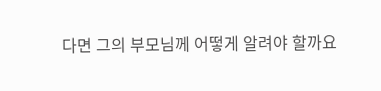다면 그의 부모님께 어떻게 알려야 할까요